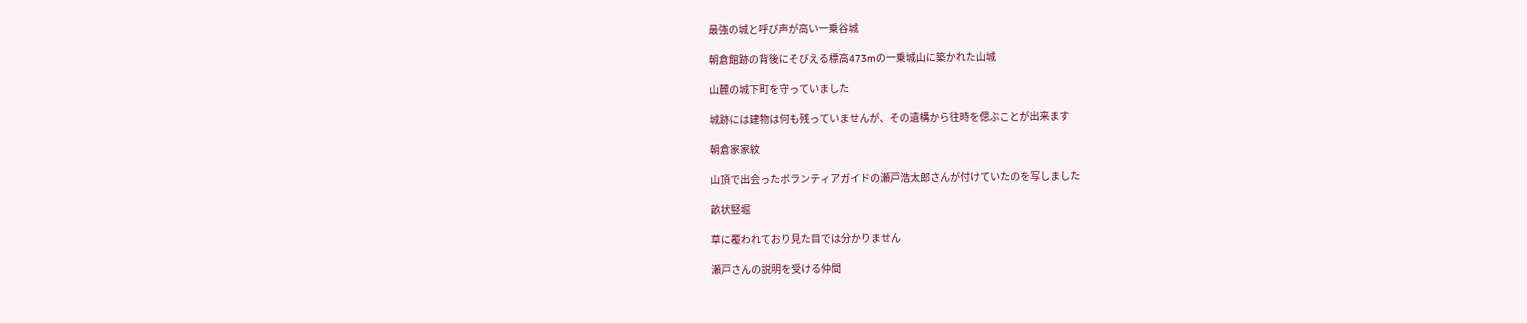最強の城と呼び声が高い一乗谷城

朝倉館跡の背後にそびえる標高473mの一乗城山に築かれた山城

山麓の城下町を守っていました

城跡には建物は何も残っていませんが、その遺構から往時を偲ぶことが出来ます

朝倉家家紋

山頂で出会ったボランティアガイドの瀬戸浩太郎さんが付けていたのを写しました

畝状竪堀

草に覆われており見た目では分かりません

瀬戸さんの説明を受ける仲間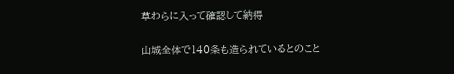草わらに入って確認して納得

山城全体で140条も造られているとのこと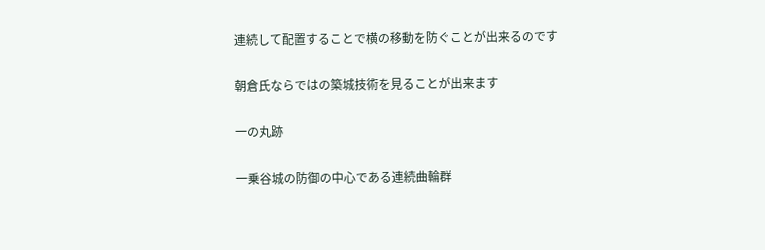連続して配置することで横の移動を防ぐことが出来るのです

朝倉氏ならではの築城技術を見ることが出来ます

一の丸跡

一乗谷城の防御の中心である連続曲輪群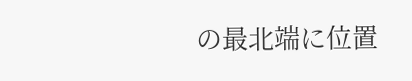の最北端に位置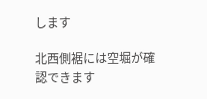します

北西側裾には空堀が確認できます